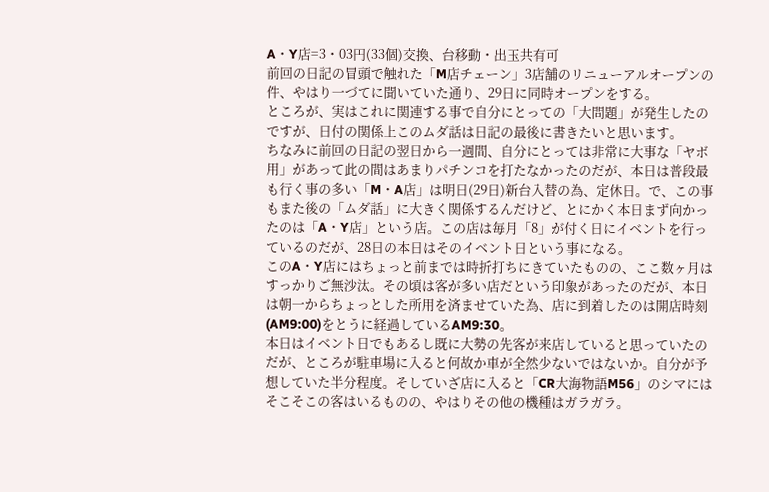A・Y店=3・03円(33個)交換、台移動・出玉共有可
前回の日記の冒頭で触れた「M店チェーン」3店舗のリニューアルオープンの件、やはり一づてに聞いていた通り、29日に同時オープンをする。
ところが、実はこれに関連する事で自分にとっての「大問題」が発生したのですが、日付の関係上このムダ話は日記の最後に書きたいと思います。
ちなみに前回の日記の翌日から一週間、自分にとっては非常に大事な「ヤボ用」があって此の間はあまりパチンコを打たなかったのだが、本日は普段最も行く事の多い「M・A店」は明日(29日)新台入替の為、定休日。で、この事もまた後の「ムダ話」に大きく関係するんだけど、とにかく本日まず向かったのは「A・Y店」という店。この店は毎月「8」が付く日にイベントを行っているのだが、28日の本日はそのイベント日という事になる。
このA・Y店にはちょっと前までは時折打ちにきていたものの、ここ数ヶ月はすっかりご無沙汰。その頃は客が多い店だという印象があったのだが、本日は朝一からちょっとした所用を済ませていた為、店に到着したのは開店時刻(AM9:00)をとうに経過しているAM9:30。
本日はイベント日でもあるし既に大勢の先客が来店していると思っていたのだが、ところが駐車場に入ると何故か車が全然少ないではないか。自分が予想していた半分程度。そしていざ店に入ると「CR大海物語M56」のシマにはそこそこの客はいるものの、やはりその他の機種はガラガラ。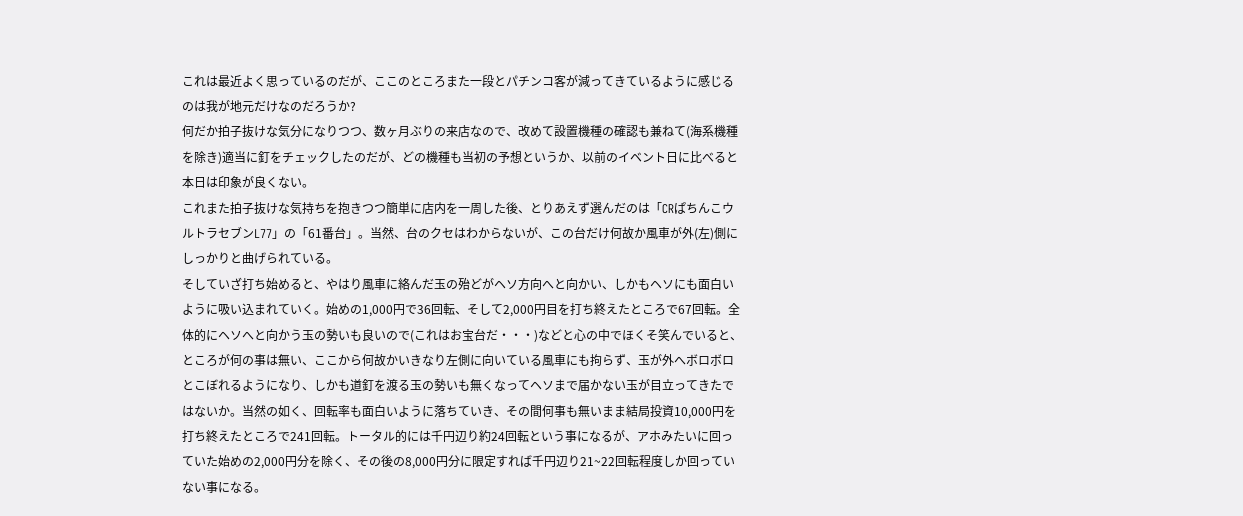これは最近よく思っているのだが、ここのところまた一段とパチンコ客が減ってきているように感じるのは我が地元だけなのだろうか?
何だか拍子抜けな気分になりつつ、数ヶ月ぶりの来店なので、改めて設置機種の確認も兼ねて(海系機種を除き)適当に釘をチェックしたのだが、どの機種も当初の予想というか、以前のイベント日に比べると本日は印象が良くない。
これまた拍子抜けな気持ちを抱きつつ簡単に店内を一周した後、とりあえず選んだのは「CRぱちんこウルトラセブンL77」の「61番台」。当然、台のクセはわからないが、この台だけ何故か風車が外(左)側にしっかりと曲げられている。
そしていざ打ち始めると、やはり風車に絡んだ玉の殆どがヘソ方向へと向かい、しかもヘソにも面白いように吸い込まれていく。始めの1,000円で36回転、そして2,000円目を打ち終えたところで67回転。全体的にヘソへと向かう玉の勢いも良いので(これはお宝台だ・・・)などと心の中でほくそ笑んでいると、ところが何の事は無い、ここから何故かいきなり左側に向いている風車にも拘らず、玉が外へボロボロとこぼれるようになり、しかも道釘を渡る玉の勢いも無くなってヘソまで届かない玉が目立ってきたではないか。当然の如く、回転率も面白いように落ちていき、その間何事も無いまま結局投資10,000円を打ち終えたところで241回転。トータル的には千円辺り約24回転という事になるが、アホみたいに回っていた始めの2,000円分を除く、その後の8,000円分に限定すれば千円辺り21~22回転程度しか回っていない事になる。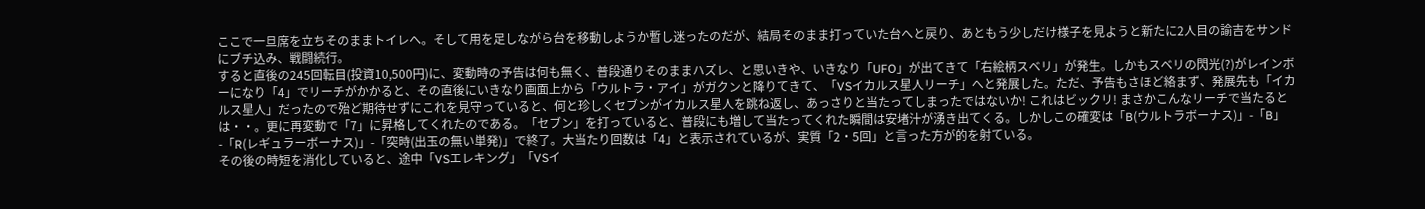ここで一旦席を立ちそのままトイレへ。そして用を足しながら台を移動しようか暫し迷ったのだが、結局そのまま打っていた台へと戻り、あともう少しだけ様子を見ようと新たに2人目の諭吉をサンドにブチ込み、戦闘続行。
すると直後の245回転目(投資10,500円)に、変動時の予告は何も無く、普段通りそのままハズレ、と思いきや、いきなり「UFO」が出てきて「右絵柄スベリ」が発生。しかもスベリの閃光(?)がレインボーになり「4」でリーチがかかると、その直後にいきなり画面上から「ウルトラ・アイ」がガクンと降りてきて、「VSイカルス星人リーチ」へと発展した。ただ、予告もさほど絡まず、発展先も「イカルス星人」だったので殆ど期待せずにこれを見守っていると、何と珍しくセブンがイカルス星人を跳ね返し、あっさりと当たってしまったではないか! これはビックリ! まさかこんなリーチで当たるとは・・。更に再変動で「7」に昇格してくれたのである。「セブン」を打っていると、普段にも増して当たってくれた瞬間は安堵汁が湧き出てくる。しかしこの確変は「B(ウルトラボーナス)」-「B」-「R(レギュラーボーナス)」-「突時(出玉の無い単発)」で終了。大当たり回数は「4」と表示されているが、実質「2・5回」と言った方が的を射ている。
その後の時短を消化していると、途中「VSエレキング」「VSイ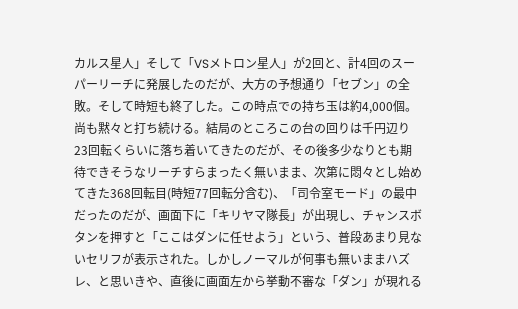カルス星人」そして「VSメトロン星人」が2回と、計4回のスーパーリーチに発展したのだが、大方の予想通り「セブン」の全敗。そして時短も終了した。この時点での持ち玉は約4,000個。
尚も黙々と打ち続ける。結局のところこの台の回りは千円辺り23回転くらいに落ち着いてきたのだが、その後多少なりとも期待できそうなリーチすらまったく無いまま、次第に悶々とし始めてきた368回転目(時短77回転分含む)、「司令室モード」の最中だったのだが、画面下に「キリヤマ隊長」が出現し、チャンスボタンを押すと「ここはダンに任せよう」という、普段あまり見ないセリフが表示された。しかしノーマルが何事も無いままハズレ、と思いきや、直後に画面左から挙動不審な「ダン」が現れる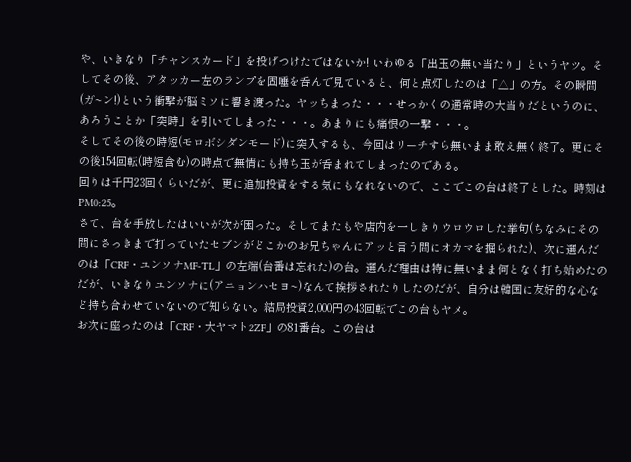や、いきなり「チャンスカード」を投げつけたではないか! いわゆる「出玉の無い当たり」というヤツ。そしてその後、アタッカー左のランプを固唾を呑んで見ていると、何と点灯したのは「△」の方。その瞬間(ガ~ン!)という衝撃が脳ミソに響き渡った。ヤッちまった・・・せっかくの通常時の大当りだというのに、あろうことか「突時」を引いてしまった・・・。あまりにも痛恨の一撃・・・。
そしてその後の時短(モロボシダンモード)に突入するも、今回はリーチすら無いまま敢え無く終了。更にその後154回転(時短含む)の時点で無情にも持ち玉が呑まれてしまったのである。
回りは千円23回くらいだが、更に追加投資をする気にもなれないので、ここでこの台は終了とした。時刻はPM0:25。
さて、台を手放したはいいが次が困った。そしてまたもや店内を一しきりウロウロした挙句(ちなみにその間にさっきまで打っていたセブンがどこかのお兄ちゃんにアッと言う間にオカマを掘られた)、次に選んだのは「CRF・ユンソナMF-TL」の左端(台番は忘れた)の台。選んだ理由は特に無いまま何となく打ち始めたのだが、いきなりユンソナに(アニョンハセヨ~)なんて挨拶されたりしたのだが、自分は韓国に友好的な心など持ち合わせていないので知らない。結局投資2,000円の43回転でこの台もヤメ。
お次に座ったのは「CRF・大ヤマト2ZF」の81番台。この台は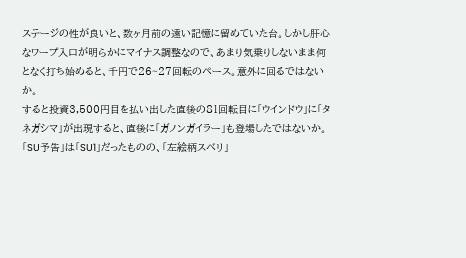ステージの性が良いと、数ヶ月前の遠い記憶に留めていた台。しかし肝心なワープ入口が明らかにマイナス調整なので、あまり気乗りしないまま何となく打ち始めると、千円で26~27回転のペース。意外に回るではないか。
すると投資3,500円目を払い出した直後の81回転目に「ウインドウ」に「タネガシマ」が出現すると、直後に「ガノンガイラー」も登場したではないか。「SU予告」は「SU1」だったものの、「左絵柄スベリ」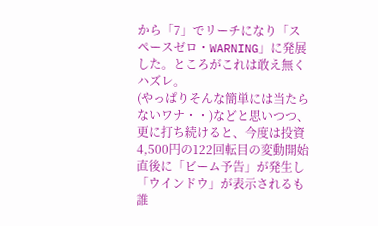から「7」でリーチになり「スペースゼロ・WARNING」に発展した。ところがこれは敢え無くハズレ。
(やっぱりそんな簡単には当たらないワナ・・)などと思いつつ、更に打ち続けると、今度は投資4,500円の122回転目の変動開始直後に「ビーム予告」が発生し「ウインドウ」が表示されるも誰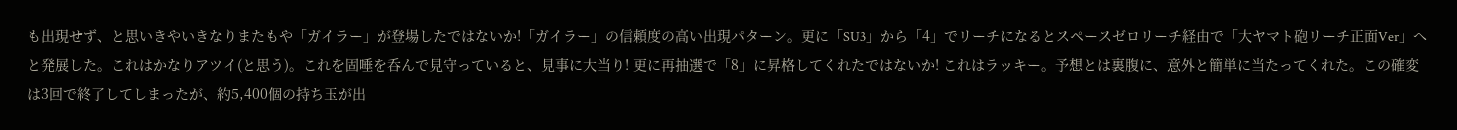も出現せず、と思いきやいきなりまたもや「ガイラー」が登場したではないか!「ガイラー」の信頼度の高い出現パターン。更に「SU3」から「4」でリーチになるとスペースゼロリーチ経由で「大ヤマト砲リーチ正面Ver」へと発展した。これはかなりアツイ(と思う)。これを固唾を呑んで見守っていると、見事に大当り! 更に再抽選で「8」に昇格してくれたではないか! これはラッキー。予想とは裏腹に、意外と簡単に当たってくれた。この確変は3回で終了してしまったが、約5,400個の持ち玉が出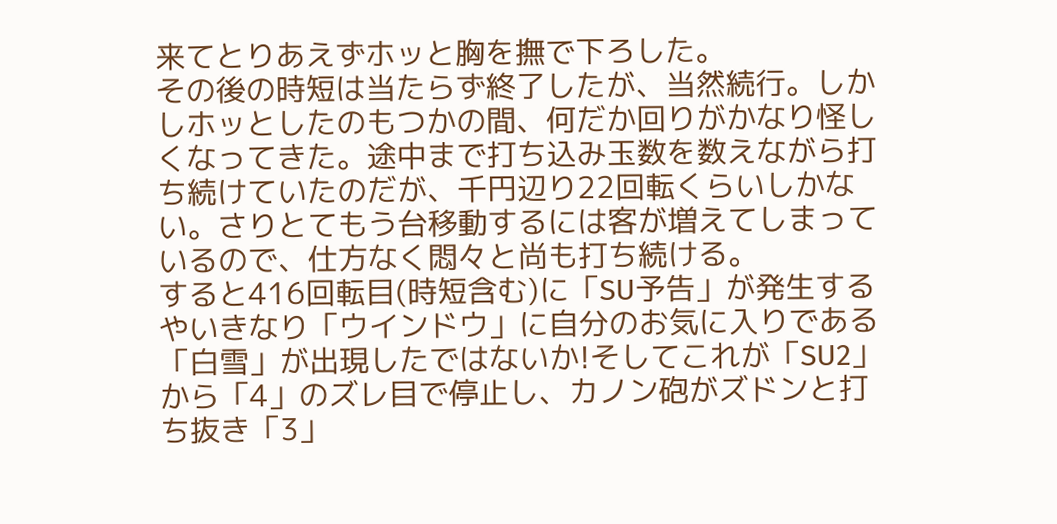来てとりあえずホッと胸を撫で下ろした。
その後の時短は当たらず終了したが、当然続行。しかしホッとしたのもつかの間、何だか回りがかなり怪しくなってきた。途中まで打ち込み玉数を数えながら打ち続けていたのだが、千円辺り22回転くらいしかない。さりとてもう台移動するには客が増えてしまっているので、仕方なく悶々と尚も打ち続ける。
すると416回転目(時短含む)に「SU予告」が発生するやいきなり「ウインドウ」に自分のお気に入りである「白雪」が出現したではないか!そしてこれが「SU2」から「4」のズレ目で停止し、カノン砲がズドンと打ち抜き「3」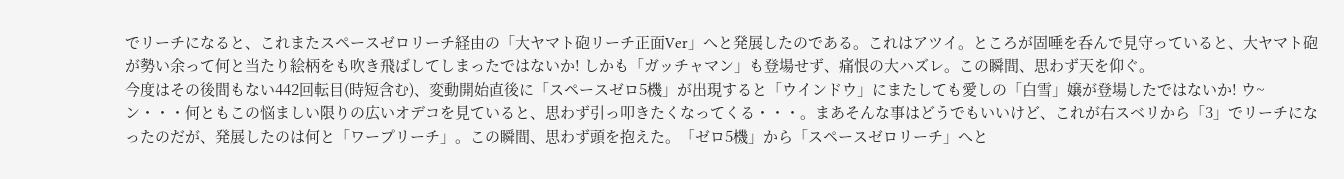でリーチになると、これまたスペースゼロリーチ経由の「大ヤマト砲リーチ正面Ver」へと発展したのである。これはアツイ。ところが固唾を呑んで見守っていると、大ヤマト砲が勢い余って何と当たり絵柄をも吹き飛ばしてしまったではないか! しかも「ガッチャマン」も登場せず、痛恨の大ハズレ。この瞬間、思わず天を仰ぐ。
今度はその後間もない442回転目(時短含む)、変動開始直後に「スペースゼロ5機」が出現すると「ウインドウ」にまたしても愛しの「白雪」嬢が登場したではないか! ウ~ン・・・何ともこの悩ましい限りの広いオデコを見ていると、思わず引っ叩きたくなってくる・・・。まあそんな事はどうでもいいけど、これが右スベリから「3」でリーチになったのだが、発展したのは何と「ワープリーチ」。この瞬間、思わず頭を抱えた。「ゼロ5機」から「スペースゼロリーチ」へと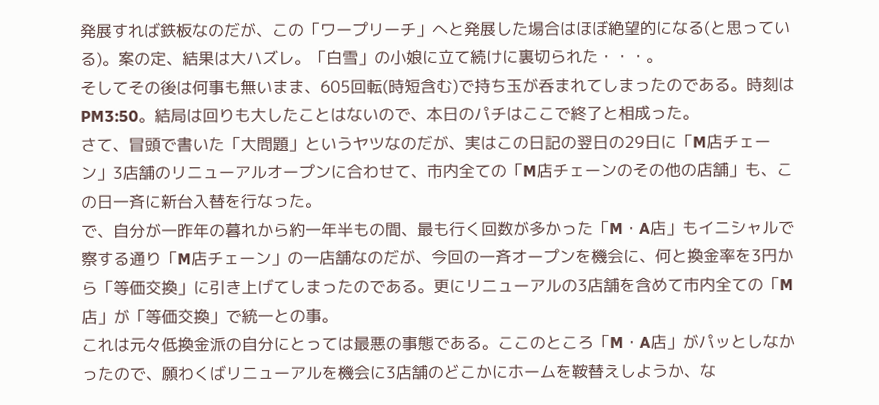発展すれば鉄板なのだが、この「ワープリーチ」へと発展した場合はほぼ絶望的になる(と思っている)。案の定、結果は大ハズレ。「白雪」の小娘に立て続けに裏切られた・・・。
そしてその後は何事も無いまま、605回転(時短含む)で持ち玉が呑まれてしまったのである。時刻はPM3:50。結局は回りも大したことはないので、本日のパチはここで終了と相成った。
さて、冒頭で書いた「大問題」というヤツなのだが、実はこの日記の翌日の29日に「M店チェーン」3店舗のリニューアルオープンに合わせて、市内全ての「M店チェーンのその他の店舗」も、この日一斉に新台入替を行なった。
で、自分が一昨年の暮れから約一年半もの間、最も行く回数が多かった「M・A店」もイニシャルで察する通り「M店チェーン」の一店舗なのだが、今回の一斉オープンを機会に、何と換金率を3円から「等価交換」に引き上げてしまったのである。更にリニューアルの3店舗を含めて市内全ての「M店」が「等価交換」で統一との事。
これは元々低換金派の自分にとっては最悪の事態である。ここのところ「M・A店」がパッとしなかったので、願わくばリニューアルを機会に3店舗のどこかにホームを鞍替えしようか、な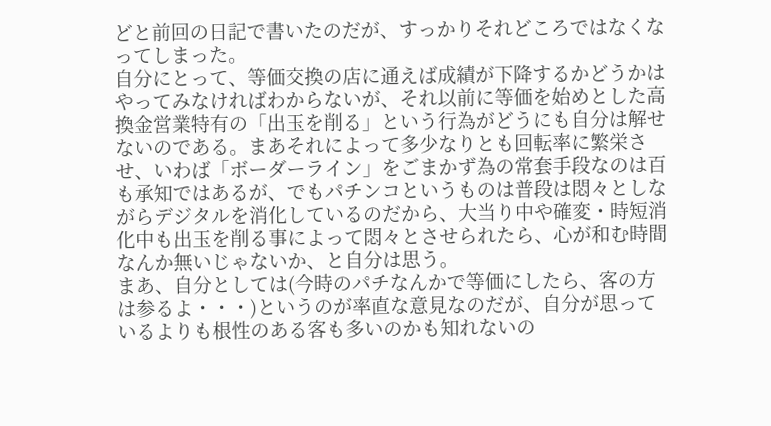どと前回の日記で書いたのだが、すっかりそれどころではなくなってしまった。
自分にとって、等価交換の店に通えば成績が下降するかどうかはやってみなければわからないが、それ以前に等価を始めとした高換金営業特有の「出玉を削る」という行為がどうにも自分は解せないのである。まあそれによって多少なりとも回転率に繁栄させ、いわば「ボーダーライン」をごまかず為の常套手段なのは百も承知ではあるが、でもパチンコというものは普段は悶々としながらデジタルを消化しているのだから、大当り中や確変・時短消化中も出玉を削る事によって悶々とさせられたら、心が和む時間なんか無いじゃないか、と自分は思う。
まあ、自分としては(今時のパチなんかで等価にしたら、客の方は参るよ・・・)というのが率直な意見なのだが、自分が思っているよりも根性のある客も多いのかも知れないの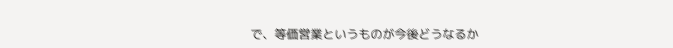で、等価営業というものが今後どうなるか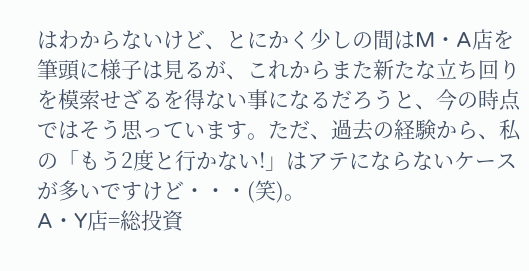はわからないけど、とにかく少しの間はM・A店を筆頭に様子は見るが、これからまた新たな立ち回りを模索せざるを得ない事になるだろうと、今の時点ではそう思っています。ただ、過去の経験から、私の「もう2度と行かない!」はアテにならないケースが多いですけど・・・(笑)。
A・Y店=総投資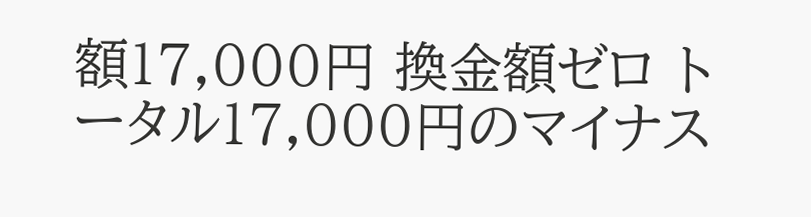額17,000円 換金額ゼロ トータル17,000円のマイナス